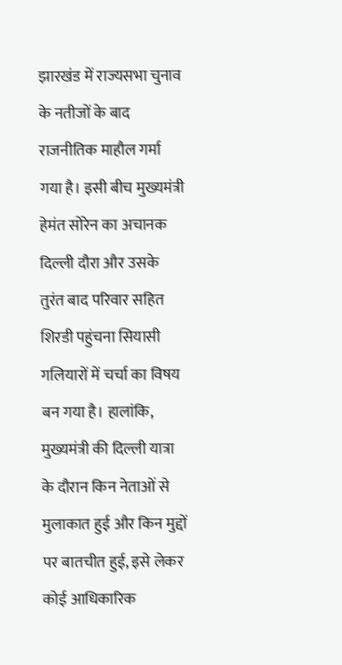झारखंड में राज्यसभा चुनाव के नतीजों के बाद राजनीतिक माहौल गर्मा गया है। इसी बीच मुख्यमंत्री हेमंत सोरेन का अचानक दिल्ली दौरा और उसके तुरंत बाद परिवार सहित शिरडी पहुंचना सियासी गलियारों में चर्चा का विषय बन गया है। हालांकि, मुख्यमंत्री की दिल्ली यात्रा के दौरान किन नेताओं से मुलाकात हुई और किन मुद्दों पर बातचीत हुई, इसे लेकर कोई आधिकारिक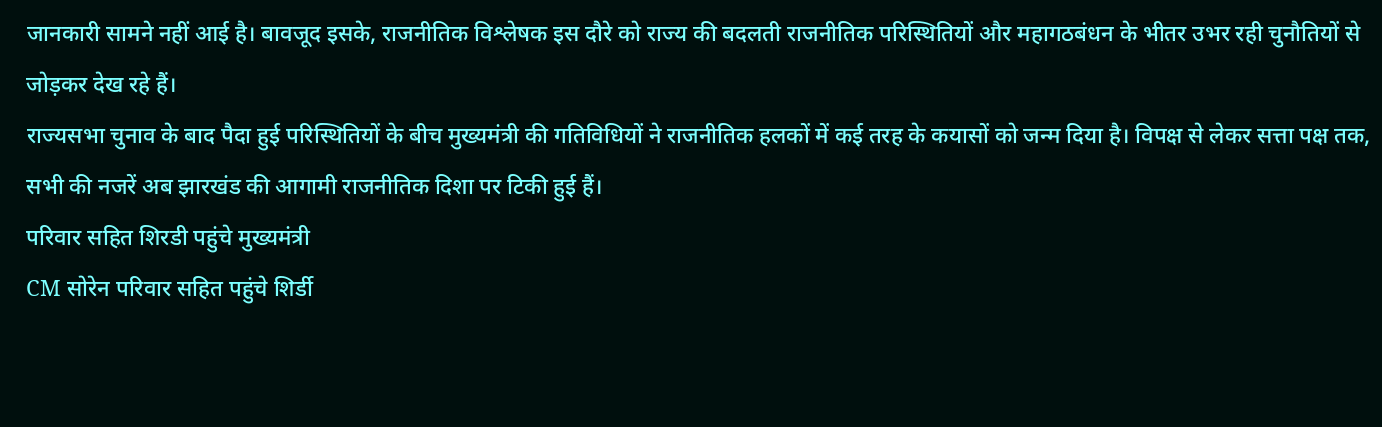जानकारी सामने नहीं आई है। बावजूद इसके, राजनीतिक विश्लेषक इस दौरे को राज्य की बदलती राजनीतिक परिस्थितियों और महागठबंधन के भीतर उभर रही चुनौतियों से जोड़कर देख रहे हैं।
राज्यसभा चुनाव के बाद पैदा हुई परिस्थितियों के बीच मुख्यमंत्री की गतिविधियों ने राजनीतिक हलकों में कई तरह के कयासों को जन्म दिया है। विपक्ष से लेकर सत्ता पक्ष तक, सभी की नजरें अब झारखंड की आगामी राजनीतिक दिशा पर टिकी हुई हैं।
परिवार सहित शिरडी पहुंचे मुख्यमंत्री
CM सोरेन परिवार सहित पहुंचे शिर्डी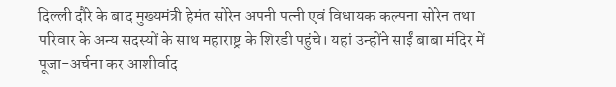दिल्ली दौरे के बाद मुख्यमंत्री हेमंत सोरेन अपनी पत्नी एवं विधायक कल्पना सोरेन तथा परिवार के अन्य सदस्यों के साथ महाराष्ट्र के शिरडी पहुंचे। यहां उन्होंने साईं बाबा मंदिर में पूजा-अर्चना कर आशीर्वाद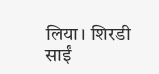लिया। शिरडी साईं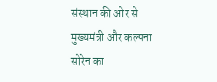संस्थान की ओर से मुख्यमंत्री और कल्पना सोरेन का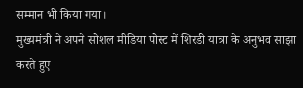सम्मान भी किया गया।
मुख्यमंत्री ने अपने सोशल मीडिया पोस्ट में शिरडी यात्रा के अनुभव साझा करते हुए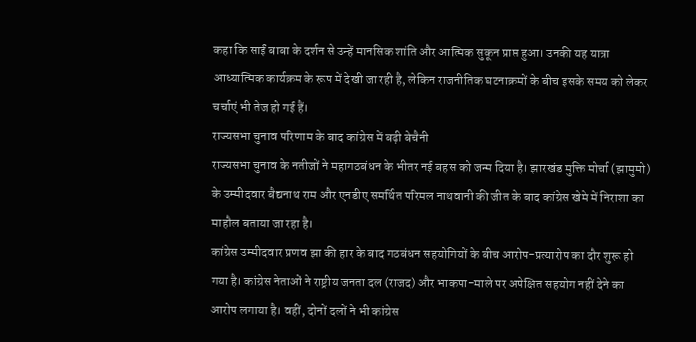कहा कि साईं बाबा के दर्शन से उन्हें मानसिक शांति और आत्मिक सुकून प्राप्त हुआ। उनकी यह यात्रा आध्यात्मिक कार्यक्रम के रूप में देखी जा रही है, लेकिन राजनीतिक घटनाक्रमों के बीच इसके समय को लेकर चर्चाएं भी तेज हो गई हैं।
राज्यसभा चुनाव परिणाम के बाद कांग्रेस में बढ़ी बेचैनी
राज्यसभा चुनाव के नतीजों ने महागठबंधन के भीतर नई बहस को जन्म दिया है। झारखंड मुक्ति मोर्चा (झामुमो) के उम्मीदवार बैद्यनाथ राम और एनडीए समर्थित परिमल नाथवानी की जीत के बाद कांग्रेस खेमे में निराशा का माहौल बताया जा रहा है।
कांग्रेस उम्मीदवार प्रणव झा की हार के बाद गठबंधन सहयोगियों के बीच आरोप-प्रत्यारोप का दौर शुरू हो गया है। कांग्रेस नेताओं ने राष्ट्रीय जनता दल (राजद) और भाकपा-माले पर अपेक्षित सहयोग नहीं देने का आरोप लगाया है। वहीं, दोनों दलों ने भी कांग्रेस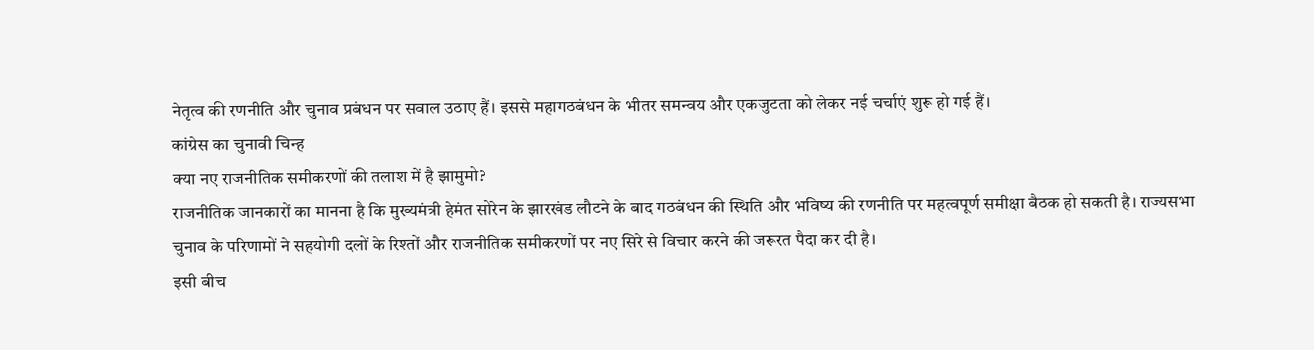नेतृत्व की रणनीति और चुनाव प्रबंधन पर सवाल उठाए हैं। इससे महागठबंधन के भीतर समन्वय और एकजुटता को लेकर नई चर्चाएं शुरू हो गई हैं।
कांग्रेस का चुनावी चिन्ह
क्या नए राजनीतिक समीकरणों की तलाश में है झामुमो?
राजनीतिक जानकारों का मानना है कि मुख्यमंत्री हेमंत सोरेन के झारखंड लौटने के बाद गठबंधन की स्थिति और भविष्य की रणनीति पर महत्वपूर्ण समीक्षा बैठक हो सकती है। राज्यसभा चुनाव के परिणामों ने सहयोगी दलों के रिश्तों और राजनीतिक समीकरणों पर नए सिरे से विचार करने की जरूरत पैदा कर दी है।
इसी बीच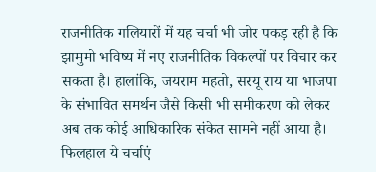राजनीतिक गलियारों में यह चर्चा भी जोर पकड़ रही है कि झामुमो भविष्य में नए राजनीतिक विकल्पों पर विचार कर सकता है। हालांकि, जयराम महतो, सरयू राय या भाजपा के संभावित समर्थन जैसे किसी भी समीकरण को लेकर अब तक कोई आधिकारिक संकेत सामने नहीं आया है। फिलहाल ये चर्चाएं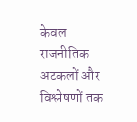केवल राजनीतिक अटकलों और विश्लेषणों तक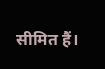सीमित हैं।